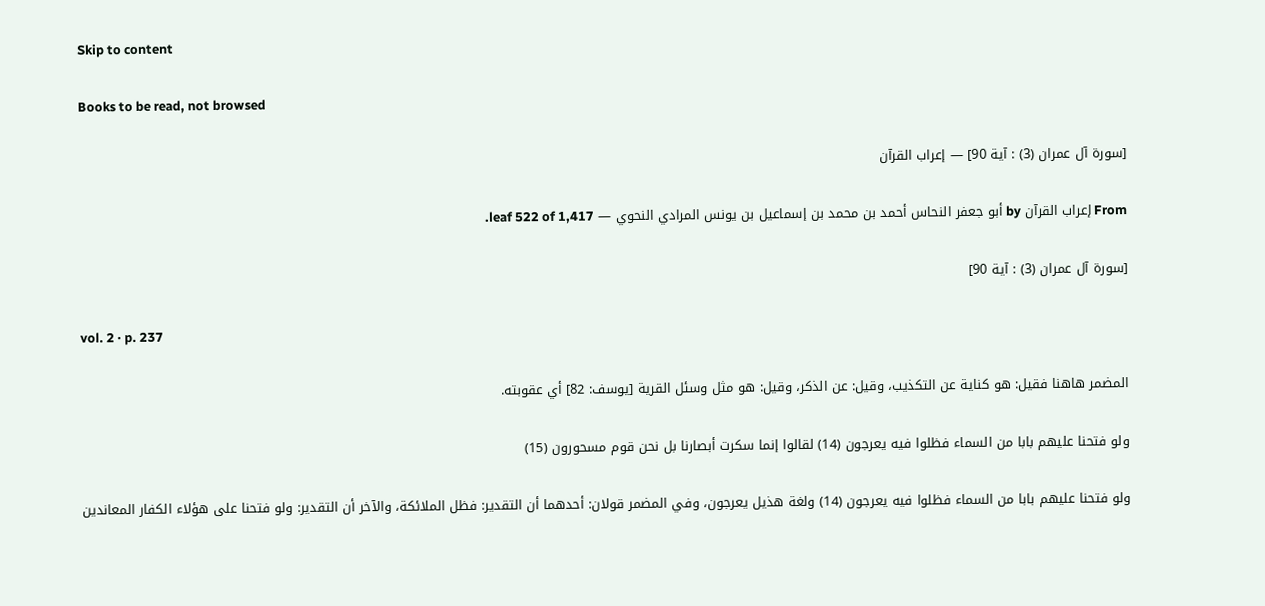Skip to content

Books to be read, not browsed

[سورة آل عمران (3) : آية 90] — إعراب القرآن

From إعراب القرآن by أبو جعفر النحاس أحمد بن محمد بن إسماعيل بن يونس المرادي النحوي — leaf 522 of 1,417.

[سورة آل عمران (3) : آية 90]

vol. 2 · p. 237

المضمر هاهنا فقيل: هو كناية عن التكذيب، وقيل: عن الذكر، وقيل: هو مثل وسئل القرية [يوسف: 82] أي عقوبته.

ولو فتحنا عليهم بابا من السماء فظلوا فيه يعرجون (14) لقالوا إنما سكرت أبصارنا بل نحن قوم مسحورون (15)

ولو فتحنا عليهم بابا من السماء فظلوا فيه يعرجون (14) ولغة هذيل يعرجون، وفي المضمر قولان: أحدهما أن التقدير: فظل الملائكة، والآخر أن التقدير: ولو فتحنا على هؤلاء الكفار المعاندين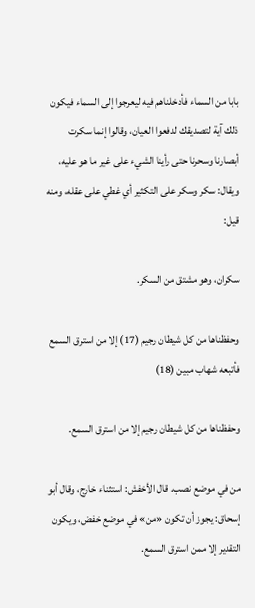بابا من السماء فأدخلناهم فيه ليعرجوا إلى السماء فيكون ذلك آية لتصديقك لدفعوا العيان، وقالوا إنما سكرت أبصارنا وسحرنا حتى رأينا الشيء على غير ما هو عليه، ويقال: سكر وسكر على التكثير أي غطي على عقله، ومنه قيل:

سكران، وهو مشتق من السكر.

وحفظناها من كل شيطان رجيم (17) إلا من استرق السمع فأتبعه شهاب مبين (18)

وحفظناها من كل شيطان رجيم إلا من استرق السمع.

من في موضع نصب. قال الأخفش: استثناء خارج، وقال أبو إسحاق: يجوز أن تكون «من» في موضع خفض، ويكون التقدير إلا ممن استرق السمع.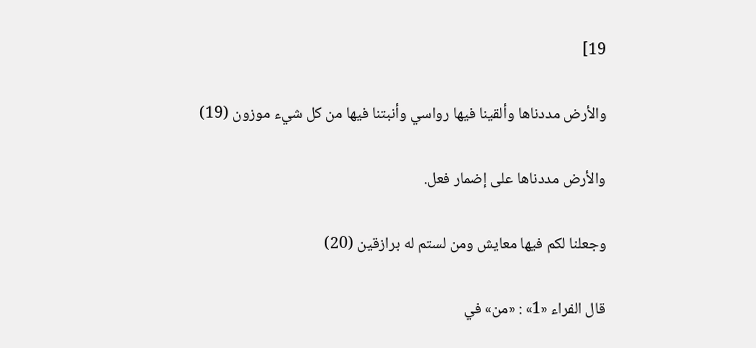19]

والأرض مددناها وألقينا فيها رواسي وأنبتنا فيها من كل شيء موزون (19)

والأرض مددناها على إضمار فعل.

وجعلنا لكم فيها معايش ومن لستم له برازقين (20)

قال الفراء «1» : «من» في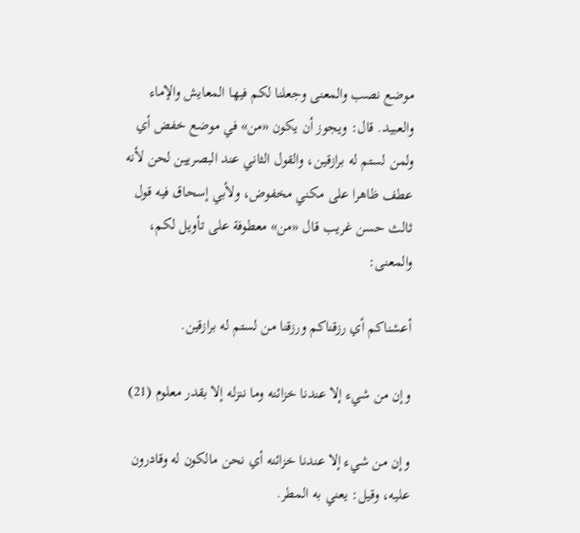موضع نصب والمعنى وجعلنا لكم فيها المعايش والإماء والعبيد. قال: ويجوز أن يكون «من» في موضع خفض أي ولمن لستم له برازقين، والقول الثاني عند البصريين لحن لأنه عطف ظاهرا على مكني مخفوض، ولأبي إسحاق فيه قول ثالث حسن غريب قال «من» معطوفة على تأويل لكم، والمعنى:

أعشناكم أي رزقناكم ورزقنا من لستم له برازقين.

وإن من شيء إلا عندنا خزائنه وما ننزله إلا بقدر معلوم (21)

وإن من شيء إلا عندنا خزائنه أي نحن مالكون له وقادرون عليه، وقيل: يعني به المطر.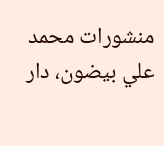منشورات محمد علي بيضون، دار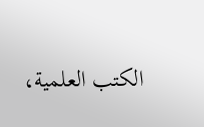الكتب العلمية،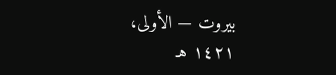بيروت — الأولى، ١٤٢١ هـ